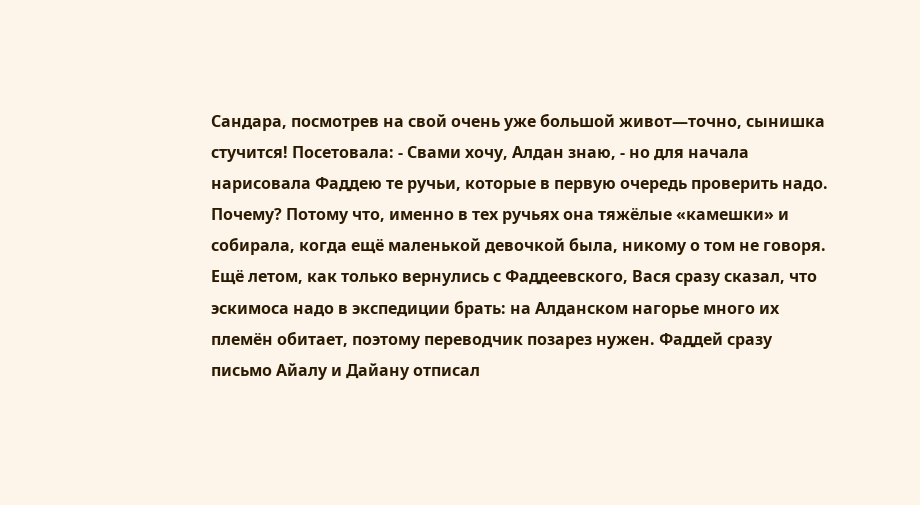Сандара, посмотрев на свой очень уже большой живот—точно, сынишка стучится! Посетовала: - Свами хочу, Алдан знаю, - но для начала нарисовала Фаддею те ручьи, которые в первую очередь проверить надо. Почему? Потому что, именно в тех ручьях она тяжёлые «камешки» и собирала, когда ещё маленькой девочкой была, никому о том не говоря. Ещё летом, как только вернулись с Фаддеевского, Вася сразу сказал, что эскимоса надо в экспедиции брать: на Алданском нагорье много их племён обитает, поэтому переводчик позарез нужен. Фаддей сразу письмо Айалу и Дайану отписал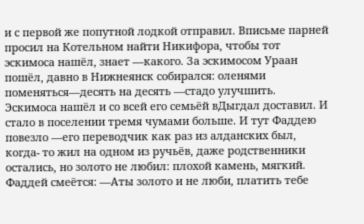и с первой же попутной лодкой отправил. Вписьме парней просил на Котельном найти Никифора, чтобы тот эскимоса нашёл, знает —какого. За эскимосом Ураан пошёл, давно в Нижнеянск собирался: оленями поменяться—десять на десять —стадо улучшить. Эскимоса нашёл и со всей его семьёй вДыгдал доставил. И стало в поселении тремя чумами больше. И тут Фаддею повезло —его переводчик как раз из алданских был, когда- то жил на одном из ручьёв, даже родственники остались, но золото не любил: плохой камень, мягкий. Фаддей смеётся: —Аты золото и не люби, платить тебе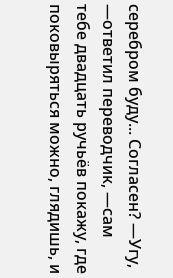серебром буду... Согласен? —Угу, —ответил переводчик, —сам тебе двадцать ручьёв покажу, где поковыряться можно, глядишь, и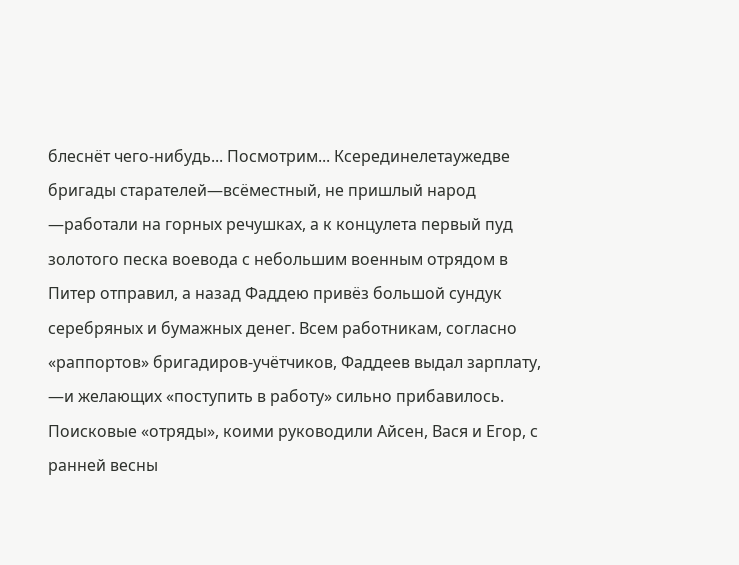блеснёт чего-нибудь... Посмотрим... Ксерединелетаужедве бригады старателей—всёместный, не пришлый народ —работали на горных речушках, а к концулета первый пуд золотого песка воевода с небольшим военным отрядом в Питер отправил, а назад Фаддею привёз большой сундук серебряных и бумажных денег. Всем работникам, согласно «раппортов» бригадиров-учётчиков, Фаддеев выдал зарплату, —и желающих «поступить в работу» сильно прибавилось. Поисковые «отряды», коими руководили Айсен, Вася и Егор, с ранней весны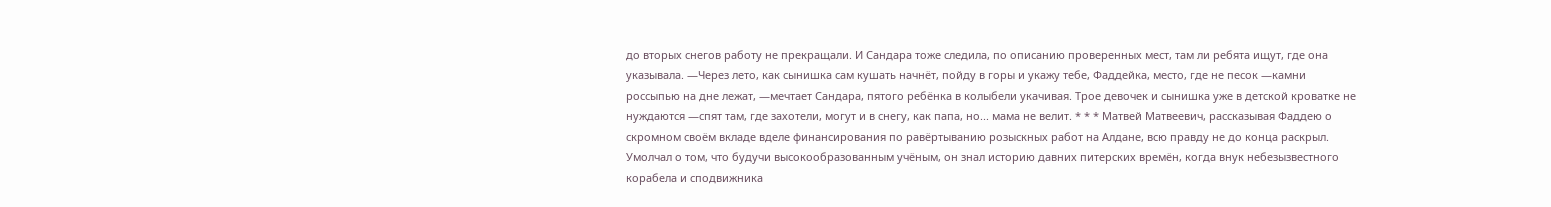до вторых снегов работу не прекращали. И Сандара тоже следила, по описанию проверенных мест, там ли ребята ищут, где она указывала. —Через лето, как сынишка сам кушать начнёт, пойду в горы и укажу тебе, Фаддейка, место, где не песок —камни россыпью на дне лежат, —мечтает Сандара, пятого ребёнка в колыбели укачивая. Трое девочек и сынишка уже в детской кроватке не нуждаются —спят там, где захотели, могут и в снегу, как папа, но... мама не велит. * * * Матвей Матвеевич, рассказывая Фаддею о скромном своём вкладе вделе финансирования по равёртыванию розыскных работ на Алдане, всю правду не до конца раскрыл. Умолчал о том, что будучи высокообразованным учёным, он знал историю давних питерских времён, когда внук небезызвестного корабела и сподвижника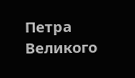Петра Великого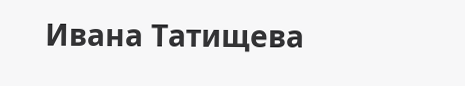Ивана Татищева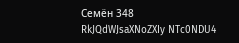Семён 348
RkJQdWJsaXNoZXIy NTc0NDU4